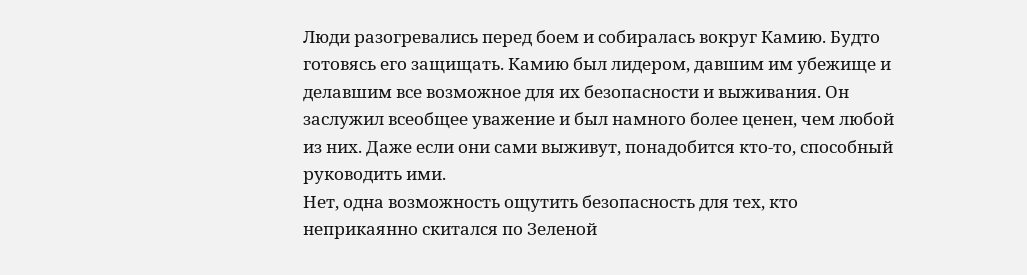Люди разогревались перед боем и собиралась вокруг Камию. Будто готовясь его защищать. Камию был лидером, давшим им убежище и делавшим все возможное для их безопасности и выживания. Он заслужил всеобщее уважение и был намного более ценен, чем любой из них. Даже если они сами выживут, понадобится кто-то, способный руководить ими.
Нет, одна возможность ощутить безопасность для тех, кто неприкаянно скитался по Зеленой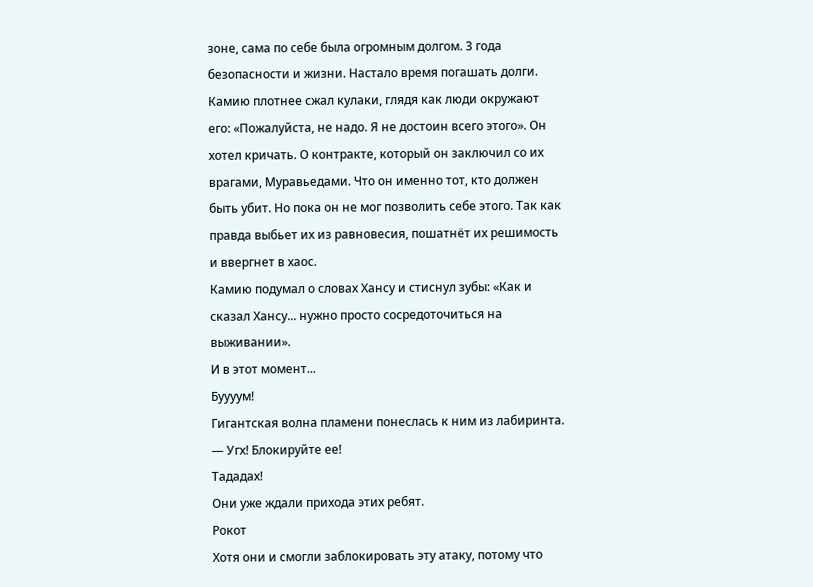зоне, сама по себе была огромным долгом. 3 года безопасности и жизни. Настало время погашать долги.
Камию плотнее сжал кулаки, глядя как люди окружают его: «Пожалуйста, не надо. Я не достоин всего этого». Он хотел кричать. О контракте, который он заключил со их врагами, Муравьедами. Что он именно тот, кто должен быть убит. Но пока он не мог позволить себе этого. Так как правда выбьет их из равновесия, пошатнёт их решимость и ввергнет в хаос.
Камию подумал о словах Хансу и стиснул зубы: «Как и сказал Хансу... нужно просто сосредоточиться на выживании».
И в этот момент...
Буууум!
Гигантская волна пламени понеслась к ним из лабиринта.
— Угх! Блокируйте ее!
Тададах!
Они уже ждали прихода этих ребят.
Рокот
Хотя они и смогли заблокировать эту атаку, потому что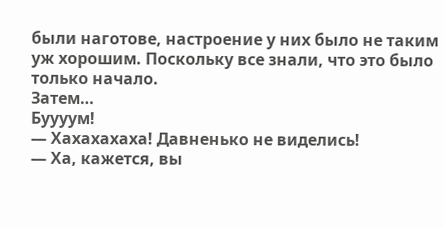были наготове, настроение у них было не таким уж хорошим. Поскольку все знали, что это было только начало.
Затем…
Буууум!
— Хахахахаха! Давненько не виделись!
— Ха, кажется, вы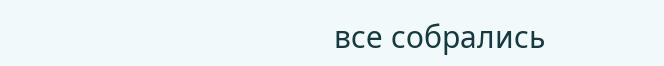все собрались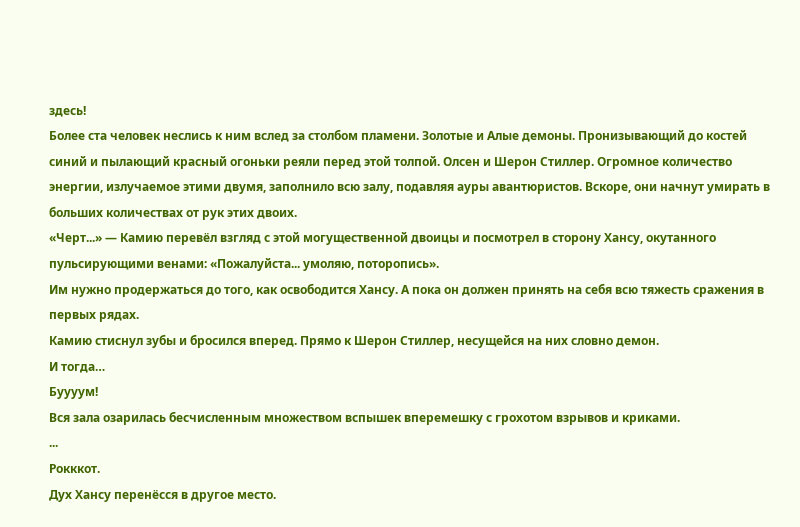здесь!
Более ста человек неслись к ним вслед за столбом пламени. Золотые и Алые демоны. Пронизывающий до костей синий и пылающий красный огоньки реяли перед этой толпой. Олсен и Шерон Стиллер. Огромное количество энергии, излучаемое этими двумя, заполнило всю залу, подавляя ауры авантюристов. Вскоре, они начнут умирать в больших количествах от рук этих двоих.
«Черт...» — Камию перевёл взгляд с этой могущественной двоицы и посмотрел в сторону Хансу, окутанного пульсирующими венами: «Пожалуйста... умоляю, поторопись».
Им нужно продержаться до того, как освободится Хансу. А пока он должен принять на себя всю тяжесть сражения в первых рядах.
Камию стиснул зубы и бросился вперед. Прямо к Шерон Стиллер, несущейся на них словно демон.
И тогда…
Буууум!
Вся зала озарилась бесчисленным множеством вспышек вперемешку с грохотом взрывов и криками.
...
Рокккот.
Дух Хансу перенёсся в другое место.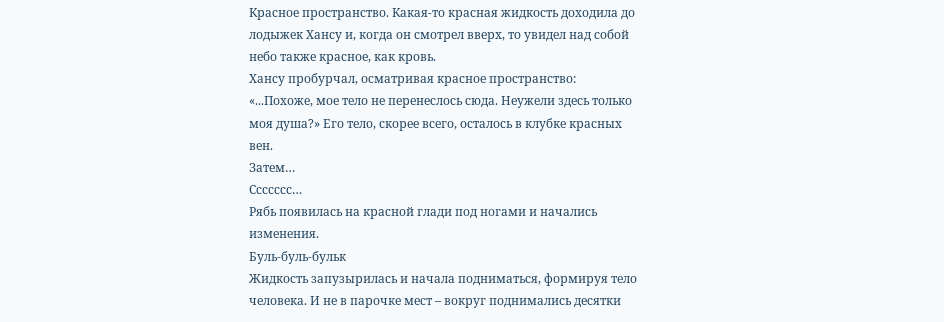Красное пространство. Какая-то красная жидкость доходила до лодыжек Хансу и, когда он смотрел вверх, то увидел над собой небо также красное, как кровь.
Хансу пробурчал, осматривая красное пространство: «...Похоже, мое тело не перенеслось сюда. Неужели здесь только моя душа?» Его тело, скорее всего, осталось в клубке красных вен.
Затем…
Ссссссс…
Рябь появилась на красной глади под ногами и начались изменения.
Буль-буль-бульк
Жидкость запузырилась и начала подниматься, формируя тело человека. И не в парочке мест – вокруг поднимались десятки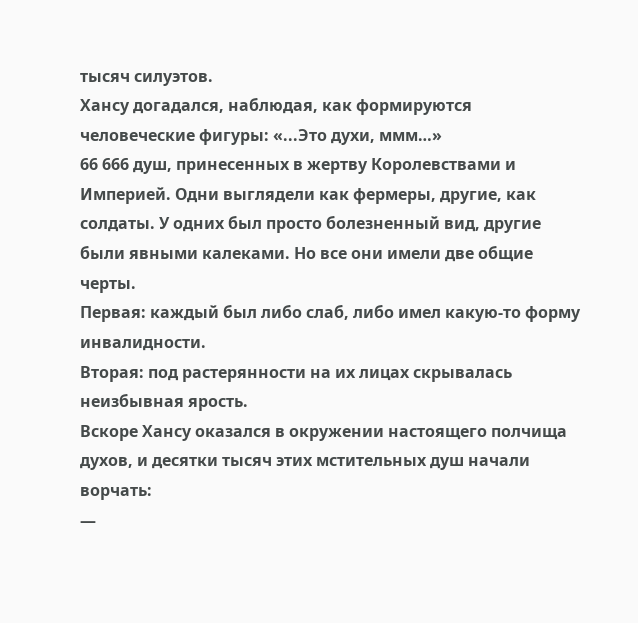тысяч силуэтов.
Хансу догадался, наблюдая, как формируются человеческие фигуры: «...Это духи, ммм…»
66 666 душ, принесенных в жертву Королевствами и Империей. Одни выглядели как фермеры, другие, как солдаты. У одних был просто болезненный вид, другие были явными калеками. Но все они имели две общие черты.
Первая: каждый был либо слаб, либо имел какую-то форму инвалидности.
Вторая: под растерянности на их лицах скрывалась неизбывная ярость.
Вскоре Хансу оказался в окружении настоящего полчища духов, и десятки тысяч этих мстительных душ начали ворчать:
—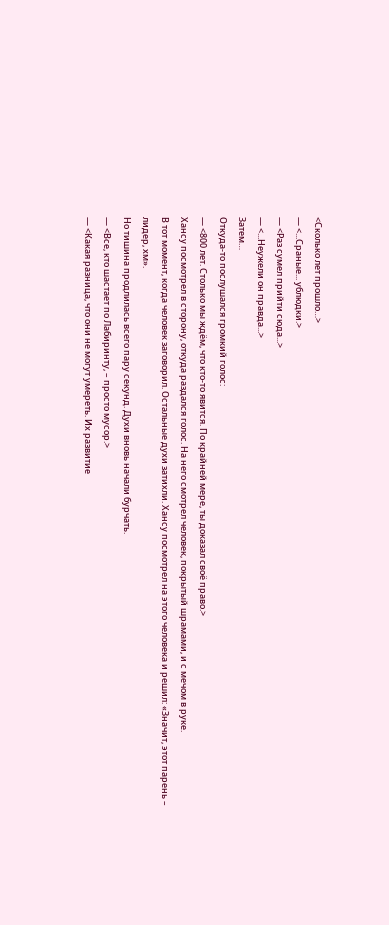<Сколько лет прошло…>
— <...Сраные... ублюдки.>
— <Раз сумел прийти сюда...>
— <...Неужели он правда...>
Затем…
Откуда-то послушался громкий голос:
— <800 лет. Столько мы ждём, что кто-то явится. По крайней мере, ты доказал своё право.>
Хансу посмотрел в сторону, откуда раздался голос. На него смотрел человек, покрытый шрамами, и с мечом в руке.
В тот момент, когда человек заговорил. Остальные духи затихли. Хансу посмотрел на этого человека и решил: «Значит, этот парень – лидер, хм».
Но тишина продлилась всего пару секунд. Духи вновь начали бурчать.
— <Все, кто шастает по Лабиринту, – просто мусор.>
— <Какая разница, что они не могут умереть. Их развитие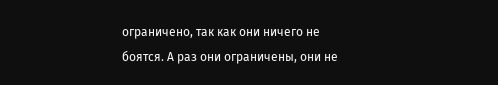ограничено, так как они ничего не боятся. А раз они ограничены, они не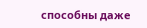способны даже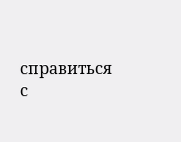справиться с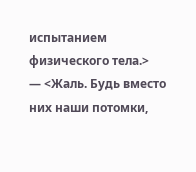испытанием физического тела.>
— <Жаль. Будь вместо них наши потомки,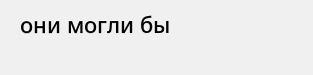они могли бы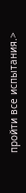пройти все испытания.>